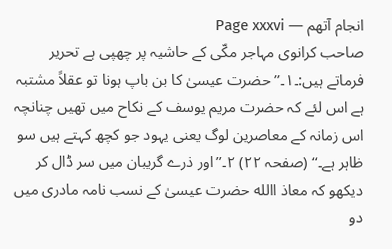انجام آتھم — Page xxxvi
صاحب کرانوی مہاجر مکّی کے حاشیہ پر چھپی ہے تحریر فرماتے ہیں:۔۱۔’’حضرت عیسیٰ کا بن باپ ہونا تو عقلاً مشتبہ ہے اس لئے کہ حضرت مریم یوسف کے نکاح میں تھیں چنانچہ اس زمانہ کے معاصرین لوگ یعنی یہود جو کچھ کہتے ہیں سو ظاہر ہے۔‘‘ (صفحہ ۲۲) ۲۔’’اور ذرے گریبان میں سر ڈال کر دیکھو کہ معاذ االله حضرت عیسیٰ کے نسب نامہ مادری میں دو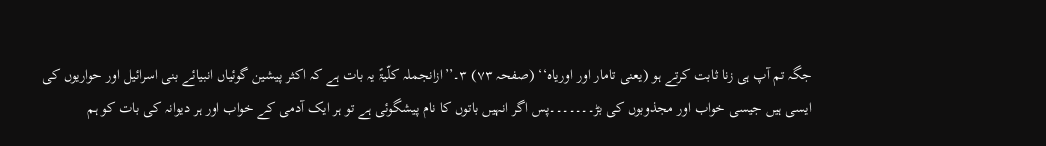جگہ تم آپ ہی زنا ثابت کرتے ہو (یعنی تامار اور اوریاہ‘‘ (صفحہ ۷۳) ۳۔’’ازانجملہ کلّیۃً یہ بات ہے کہ اکثر پیشین گوئیاں انبیائے بنی اسرائیل اور حواریوں کی ایسی ہیں جیسی خواب اور مجذوبوں کی بڑ۔۔۔۔۔۔۔پس اگر انہیں باتوں کا نام پیشگوئی ہے تو ہر ایک آدمی کے خواب اور ہر دیوانہ کی بات کو ہم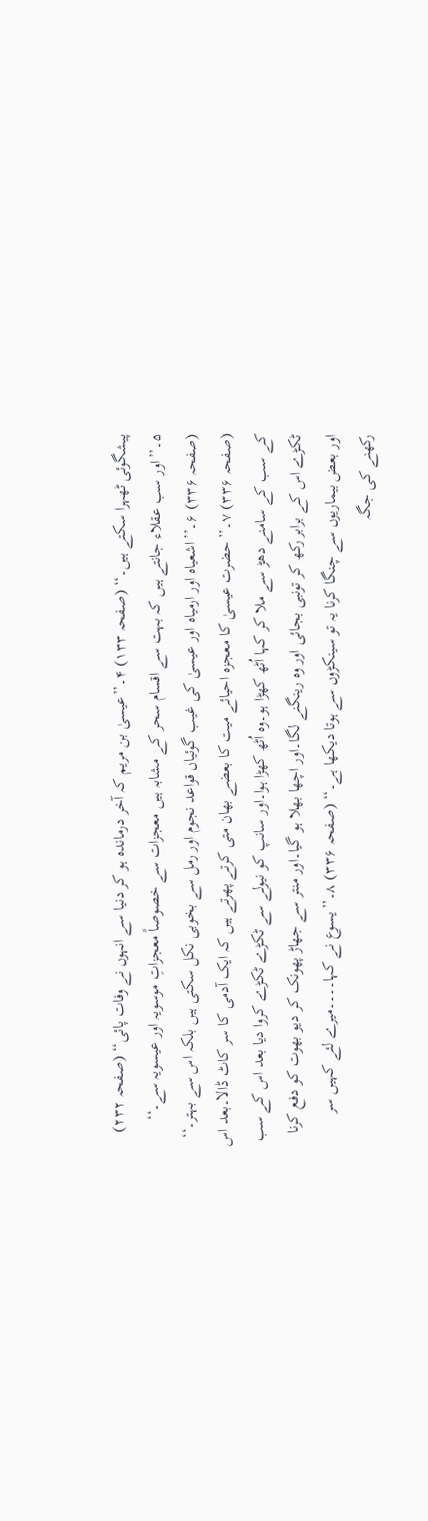پیشگوئی ٹھہرا سکتے ہیں۔‘‘ (صفحہ ۱۳۳) ۴۔’’عیسیٰ بن مریم کہ آخر درماندہ ہو کر دنیا سے انہوں نے وفات پائی‘‘ (صفحہ ۲۳۲) ۵۔’’اور سب عقلاء جانتے ہیں کہ بہت سے اقسام سحر کے مشابہ ہیں معجزات سے خصوصاً معجزاتِ موسویہ اور عیسویہ سے۔‘‘ (صفحہ ۳۳۶) ۶۔’’اشعیاہ اور ارمیاہ اور عیسیٰ کی غیب گوئیاں قواعد نجوم اور رمل سے بخوبی نکل سکتی ہیں بلکہ اس سے بہتر۔‘‘ (صفحہ ۳۳۶) ۷۔’’حضرت عیسیٰ کا معجزہ احیائے میت کا بعضے بھان متی کرتے پھرتے ہیں کہ ایک آدمی کا سر کاٹ ڈالا۔بعد اس کے سب کے سامنے دھڑ سے ملا کر کہا اُٹھ کھڑا ہو۔وہ اُٹھ کھڑا ہوا۔اور سانپ کو نیولے سے ٹکڑے ٹکڑے کروا دیا بعد اس کے سب ٹکڑے اس کے برابر رکھ کر تونبی بجائی اور وہ رینگنے لگا۔اور اچھا بھلا ہو گیا۔اور منتر سے جھاڑ پھونک کر دیو بھوت کو دفع کرنا اور بعض بیماریوں سے چنگا کرنا یہ تو سینکڑوں سے ہوتا دیکھا ہے۔‘‘ (صفحہ ۳۳۶) ۸۔’’یسوع نے کہا۔۔۔۔میرے لئے کہیں سر رکھنے کی جگہ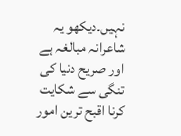نہیں۔دیکھو یہ شاعرانہ مبالغہ ہے اور صریح دنیا کی تنگی سے شکایت کرنا اقبح ترین امور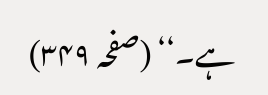ہے۔‘‘ (صفحہ ۳۴۹)